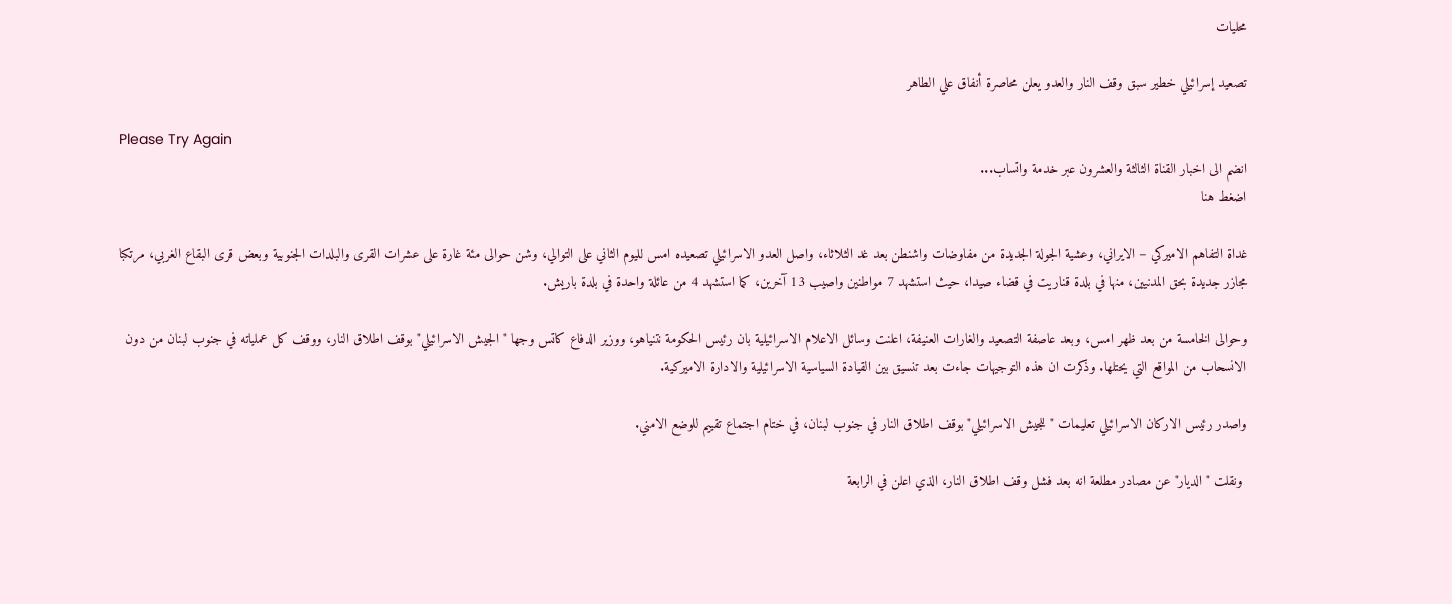محليات

تصعيد إسرائيلي خطير سبق وقف النار والعدو يعلن محاصرة أنفاق علي الطاهر

Please Try Again
انضم الى اخبار القناة الثالثة والعشرون عبر خدمة واتساب...
اضغط هنا

غداة التفاهم الاميركي – الايراني، وعشية الجولة الجديدة من مفاوضات واشنطن بعد غد الثلاثاء، واصل العدو الاسرائيلي تصعيده امس لليوم الثاني على التوالي، وشن حوالى مئة غارة على عشرات القرى والبلدات الجنوبية وبعض قرى البقاع الغربي، مرتكبا مجازر جديدة بحق المدنيين، منها في بلدة قناريت في قضاء صيدا، حيث استشهد 7 مواطنين واصيب 13 آخرين، كما استشهد 4 من عائلة واحدة في بلدة باريش.

وحوالى الخامسة من بعد ظهر امس، وبعد عاصفة التصعيد والغارات العنيفة، اعلنت وسائل الاعلام الاسرائيلية بان رئيس الحكومة نتنياهو، ووزير الدفاع كاتس وجها "الجيش الاسرائيلي" بوقف اطلاق النار، ووقف كل عملياته في جنوب لبنان من دون الانسحاب من المواقع التي يحتلها. وذكرت ان هذه التوجيهات جاءت بعد تنسيق بين القيادة السياسية الاسرائيلية والادارة الاميركية.

واصدر رئيس الاركان الاسرائيلي تعليمات "للجيش الاسرائيلي" بوقف اطلاق النار في جنوب لبنان، في ختام اجتماع تقييم للوضع الامني.

 ونقلت "الديار" عن مصادر مطلعة انه بعد فشل وقف اطلاق النار، الذي اعلن في الرابعة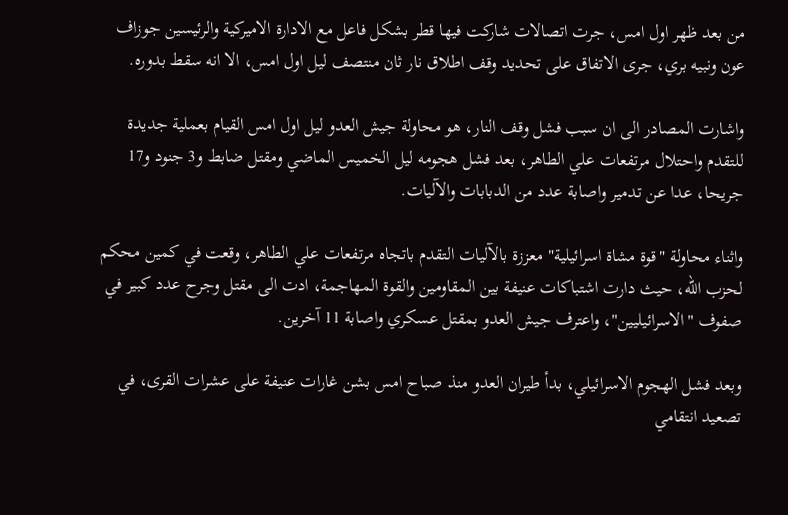من بعد ظهر اول امس، جرت اتصالات شاركت فيها قطر بشكل فاعل مع الادارة الاميركية والرئيسين جوزاف عون ونبيه بري، جرى الاتفاق على تحديد وقف اطلاق نار ثان منتصف ليل اول امس، الا انه سقط بدوره.

واشارت المصادر الى ان سبب فشل وقف النار، هو محاولة جيش العدو ليل اول امس القيام بعملية جديدة للتقدم واحتلال مرتفعات علي الطاهر، بعد فشل هجومه ليل الخميس الماضي ومقتل ضابط و3 جنود و17 جريحا، عدا عن تدمير واصابة عدد من الدبابات والآليات.

واثناء محاولة "قوة مشاة اسرائيلية" معززة بالآليات التقدم باتجاه مرتفعات علي الطاهر، وقعت في كمين محكم لحزب الله، حيث دارت اشتباكات عنيفة بين المقاومين والقوة المهاجمة، ادت الى مقتل وجرح عدد كبير في صفوف "الاسرائيليين"، واعترف جيش العدو بمقتل عسكري واصابة 11 آخرين.

وبعد فشل الهجوم الاسرائيلي، بدأ طيران العدو منذ صباح امس بشن غارات عنيفة على عشرات القرى، في تصعيد انتقامي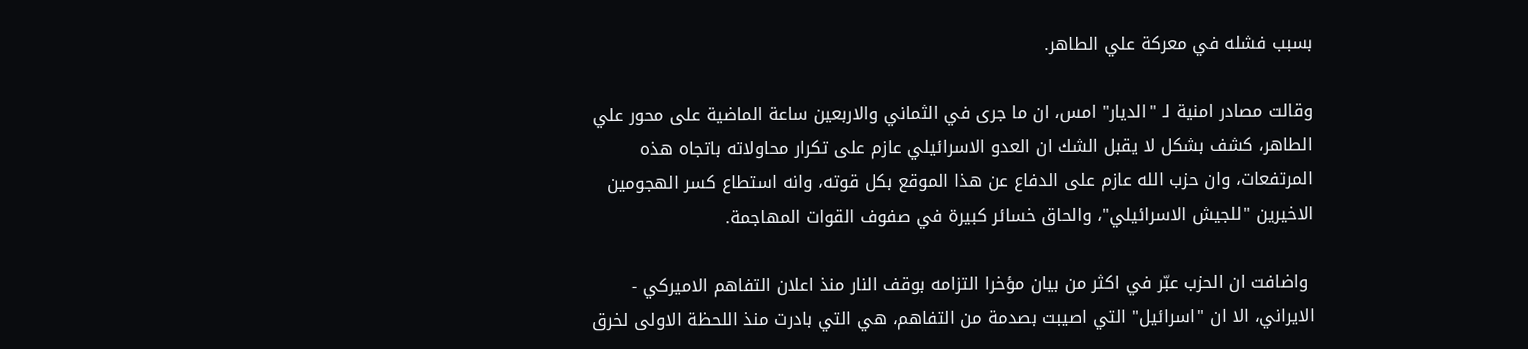بسبب فشله في معركة علي الطاهر.

وقالت مصادر امنية لـ "الديار" امس، ان ما جرى في الثماني والاربعين ساعة الماضية على محور علي الطاهر، كشف بشكل لا يقبل الشك ان العدو الاسرائيلي عازم على تكرار محاولاته باتجاه هذه المرتفعات، وان حزب الله عازم على الدفاع عن هذا الموقع بكل قوته، وانه استطاع كسر الهجومين الاخيرين "للجيش الاسرائيلي"، والحاق خسائر كبيرة في صفوف القوات المهاجمة.

 واضافت ان الحزب عبّر في اكثر من بيان مؤخرا التزامه بوقف النار منذ اعلان التفاهم الاميركي - الايراني، الا ان "اسرائيل" التي اصيبت بصدمة من التفاهم، هي التي بادرت منذ اللحظة الاولى لخرق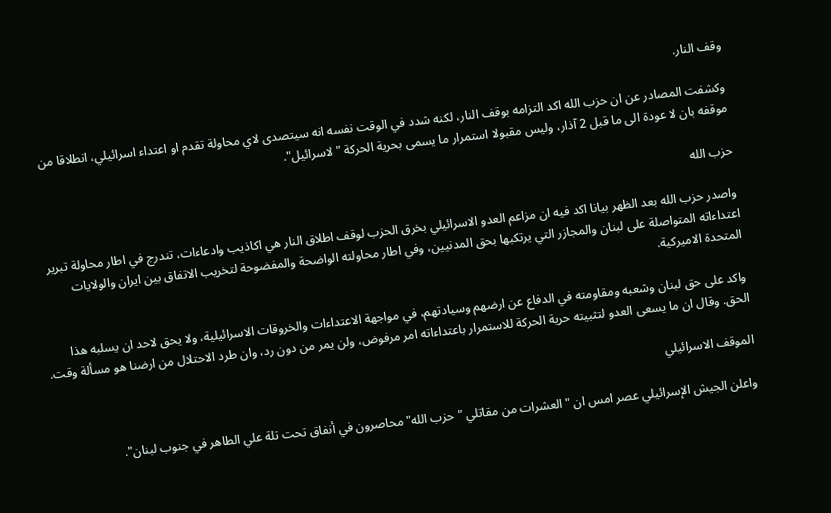وقف النار.

وكشفت المصادر عن ان حزب الله اكد التزامه بوقف النار، لكنه شدد في الوقت نفسه انه سيتصدى لاي محاولة تقدم او اعتداء اسرائيلي، انطلاقا من موقفه بان لا عودة الى ما قبل 2 آذار، وليس مقبولا استمرار ما يسمى بحرية الحركة "لاسرائيل".

حزب الله

واصدر حزب الله بعد الظهر بيانا اكد فيه ان مزاعم العدو الاسرائيلي بخرق الحزب لوقف اطلاق النار هي اكاذيب وادعاءات، تندرج في اطار محاولة تبرير اعتداءاته المتواصلة على لبنان والمجازر التي يرتكبها بحق المدنيين، وفي اطار محاولته الواضحة والمفضوحة لتخريب الاتفاق بين ايران والولايات المتحدة الاميركية.

واكد على حق لبنان وشعبه ومقاومته في الدفاع عن ارضهم وسيادتهم، في مواجهة الاعتداءات والخروقات الاسرائيلية، ولا يحق لاحد ان يسلبه هذا الحق. وقال ان ما يسعى العدو لتثبيته حرية الحركة للاستمرار باعتداءاته امر مرفوض، ولن يمر من دون رد، وان طرد الاحتلال من ارضنا هو مسألة وقت.

الموقف الاسرائيلي

واعلن الجيش الإسرائيلي عصر امس ان "العشرات من مقاتلي "حزب الله" محاصرون في أنفاق تحت تلة علي الطاهر في جنوب لبنان".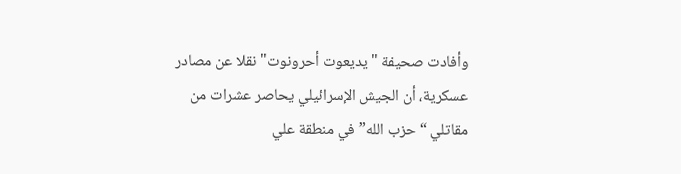وأفادت صحيفة "يديعوت أحرونوت" نقلا عن مصادر عسكرية، أن الجيش الإسرائيلي يحاصر عشرات من مقاتلي “حزب الله” في منطقة علي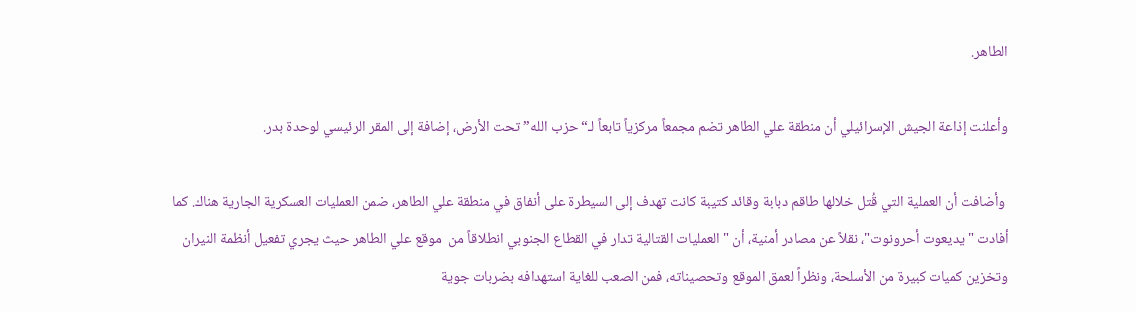الطاهر.

وأعلنت إذاعة الجيش الإسرائيلي أن منطقة علي الطاهر تضم مجمعاً مركزياً تابعاً لـ“حزب الله” تحت الأرض، إضافة إلى المقر الرئيسي لوحدة بدر.

 وأضافت أن العملية التي قُتل خلالها طاقم دبابة وقائد كتيبة كانت تهدف إلى السيطرة على أنفاق في منطقة علي الطاهر، ضمن العمليات العسكرية الجارية هناك. كما أفادت "يديعوت أحرونوت"، نقلاً عن مصادر أمنية، أن "العمليات القتالية تدار في القطاع الجنوبي انطلاقاً من  موقع علي الطاهر حيث يجري تفعيل أنظمة النيران وتخزين كميات كبيرة من الأسلحة، ونظراً لعمق الموقع وتحصيناته، فمن الصعب للغاية استهدافه بضربات جوية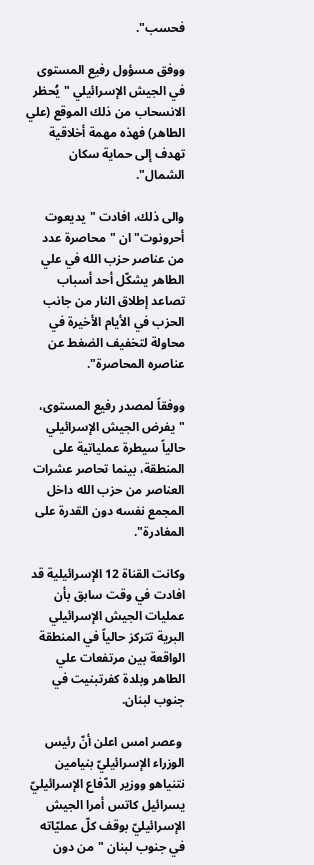فحسب".

ووفق مسؤول رفيع المستوى في الجيش الإسرائيلي "يُحظر الانسحاب من ذلك الموقع (علي الطاهر) فهذه مهمة أخلاقية تهدف إلى حماية سكان الشمال".

والى ذلك، افادت "يديعوت أحرونوت" ان "محاصرة عدد من عناصر حزب الله في علي الطاهر يشكّل أحد أسباب تصاعد إطلاق النار من جانب الحزب في الأيام الأخيرة في محاولة لتخفيف الضغط عن عناصره المحاصرة".

ووفقاً لمصدر رفيع المستوى، "يفرض الجيش الإسرائيلي حالياً سيطرة عملياتية على المنطقة، بينما تحاصر عشرات العناصر من حزب الله داخل المجمع نفسه دون القدرة على المغادرة".

وكانت القناة 12 الإسرائيلية قد افادت في وقت سابق بأن عمليات الجيش الإسرائيلي البرية تتركز حالياً في المنطقة الواقعة بين مرتفعات علي الطاهر وبلدة كفرتبنيت في جنوب لبنان.

 وعصر امس اعلن أنّ رئيس الوزراء الإسرائيليّ بنيامين نتنياهو ووزير الدّفاع الإسرائيليّ يسرائيل كاتس أمرا الجيش الإسرائيليّ بوقف كلّ عمليّاته في جنوب لبنان "من دون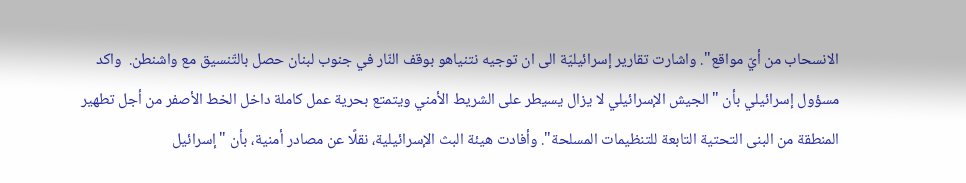الانسحاب من أيّ مواقع". واشارت تقارير إسرائيليّة الى ان توجيه نتنياهو بوقف النّار في جنوب لبنان حصل بالتّنسيق مع واشنطن.  واكد مسؤول إسرائيلي بأن "الجيش الإسرائيلي لا يزال يسيطر على الشريط الأمني ويتمتع بحرية عمل كاملة داخل الخط الأصفر من أجل تطهير المنطقة من البنى التحتية التابعة للتنظيمات المسلحة". وأفادت هيئة البث الإسرائيلية، نقلًا عن مصادر أمنية، بأن "إسرائيل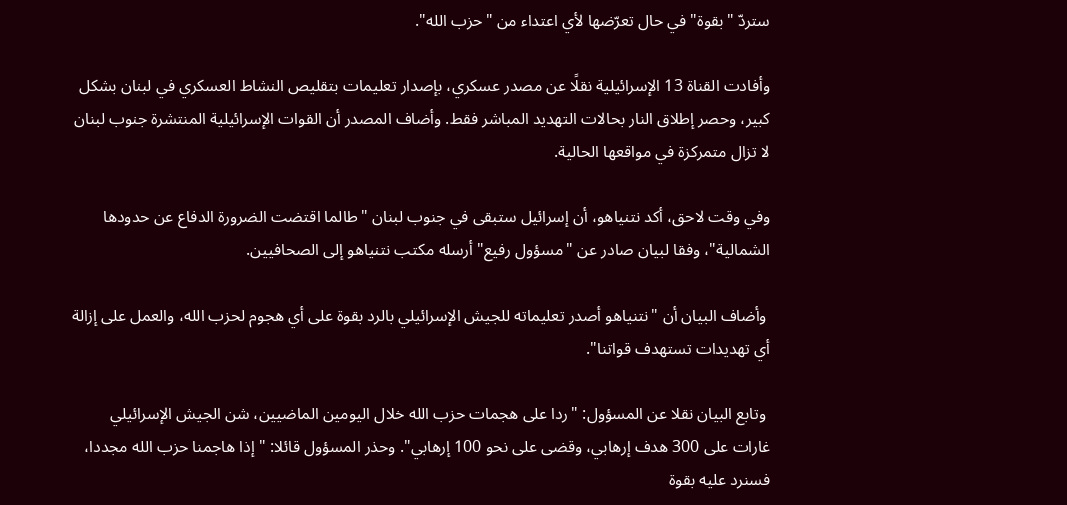ستردّ "بقوة" في حال تعرّضها لأي اعتداء من "حزب الله".

وأفادت القناة 13 الإسرائيلية نقلًا عن مصدر عسكري، بإصدار تعليمات بتقليص النشاط العسكري في لبنان بشكل كبير، وحصر إطلاق النار بحالات التهديد المباشر فقط. وأضاف المصدر أن القوات الإسرائيلية المنتشرة جنوب لبنان لا تزال متمركزة في مواقعها الحالية.

وفي وقت لاحق، أكد نتنياهو، أن إسرائيل ستبقى في جنوب لبنان "طالما اقتضت الضرورة الدفاع عن حدودها الشمالية"، وفقا لبيان صادر عن "مسؤول رفيع" أرسله مكتب نتنياهو إلى الصحافيين.

 وأضاف البيان أن "نتنياهو أصدر تعليماته للجيش الإسرائيلي بالرد بقوة على أي هجوم لحزب الله، والعمل على إزالة أي تهديدات تستهدف قواتنا".

 وتابع البيان نقلا عن المسؤول: "ردا على هجمات حزب الله خلال اليومين الماضيين، شن الجيش الإسرائيلي غارات على 300 هدف إرهابي، وقضى على نحو 100 إرهابي". وحذر المسؤول قائلا: "إذا هاجمنا حزب الله مجددا، فسنرد عليه بقوة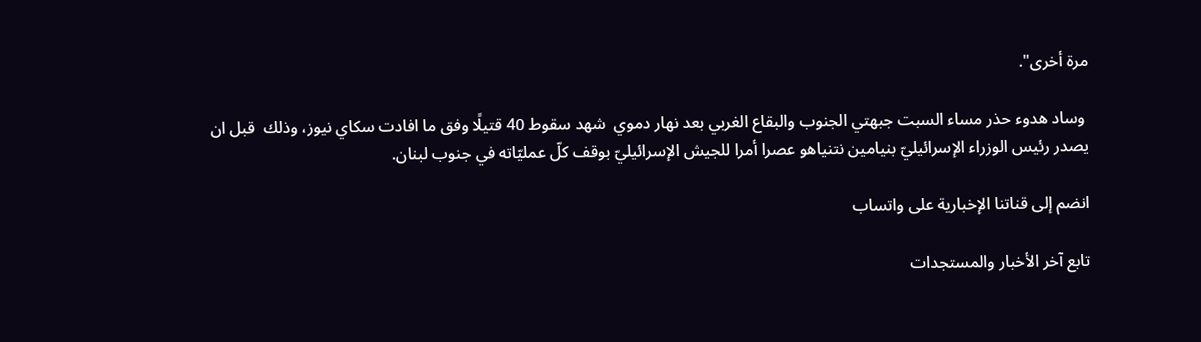مرة أخرى".

 وساد هدوء حذر مساء السبت جبهتي الجنوب والبقاع الغربي بعد نهار دموي  شهد سقوط 40 قتيلًا وفق ما افادت سكاي نيوز، وذلك  قبل ان يصدر رئيس الوزراء الإسرائيليّ بنيامين نتنياهو عصرا أمرا للجيش الإسرائيليّ بوقف كلّ عمليّاته في جنوب لبنان.

انضم إلى قناتنا الإخبارية على واتساب

تابع آخر الأخبار والمستجدات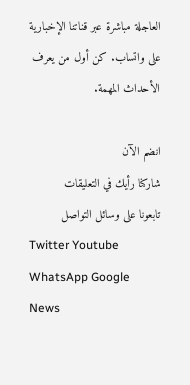العاجلة مباشرة عبر قناتنا الإخبارية على واتساب. كن أول من يعرف الأحداث المهمة.

انضم الآن
شاركنا رأيك في التعليقات
تابعونا على وسائل التواصل
Twitter Youtube WhatsApp Google News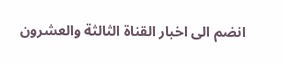انضم الى اخبار القناة الثالثة والعشرون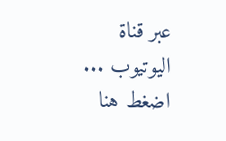عبر قناة اليوتيوب ...
اضغط هنا